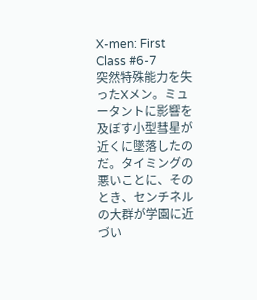X-men: First Class #6-7
突然特殊能力を失ったXメン。ミュータントに影響を及ぼす小型彗星が近くに墜落したのだ。タイミングの悪いことに、そのとき、センチネルの大群が学園に近づい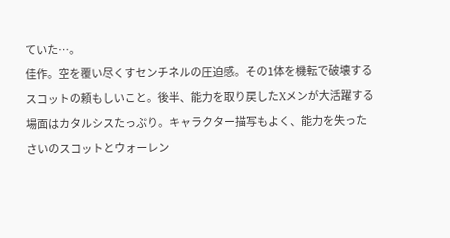ていた…。
佳作。空を覆い尽くすセンチネルの圧迫感。その1体を機転で破壊するスコットの頼もしいこと。後半、能力を取り戻したXメンが大活躍する場面はカタルシスたっぷり。キャラクター描写もよく、能力を失ったさいのスコットとウォーレン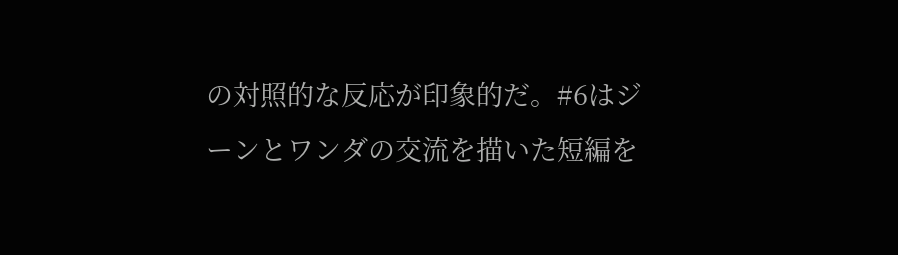の対照的な反応が印象的だ。#6はジーンとワンダの交流を描いた短編を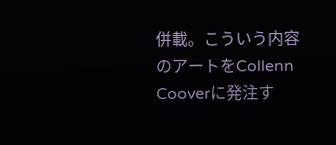併載。こういう内容のアートをCollenn Cooverに発注す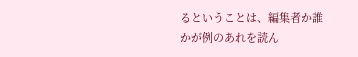るということは、編集者か誰かが例のあれを読ん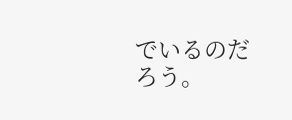でいるのだろう。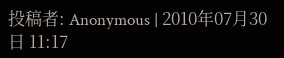投稿者: Anonymous | 2010年07月30日 11:17